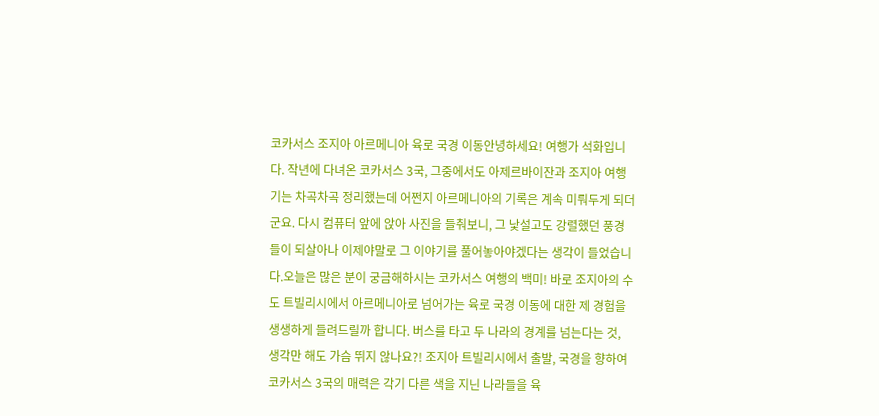코카서스 조지아 아르메니아 육로 국경 이동안녕하세요! 여행가 석화입니다. 작년에 다녀온 코카서스 3국, 그중에서도 아제르바이잔과 조지아 여행기는 차곡차곡 정리했는데 어쩐지 아르메니아의 기록은 계속 미뤄두게 되더군요. 다시 컴퓨터 앞에 앉아 사진을 들춰보니, 그 낯설고도 강렬했던 풍경들이 되살아나 이제야말로 그 이야기를 풀어놓아야겠다는 생각이 들었습니다.오늘은 많은 분이 궁금해하시는 코카서스 여행의 백미! 바로 조지아의 수도 트빌리시에서 아르메니아로 넘어가는 육로 국경 이동에 대한 제 경험을 생생하게 들려드릴까 합니다. 버스를 타고 두 나라의 경계를 넘는다는 것, 생각만 해도 가슴 뛰지 않나요?! 조지아 트빌리시에서 출발, 국경을 향하여 코카서스 3국의 매력은 각기 다른 색을 지닌 나라들을 육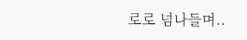로로 넘나들며..